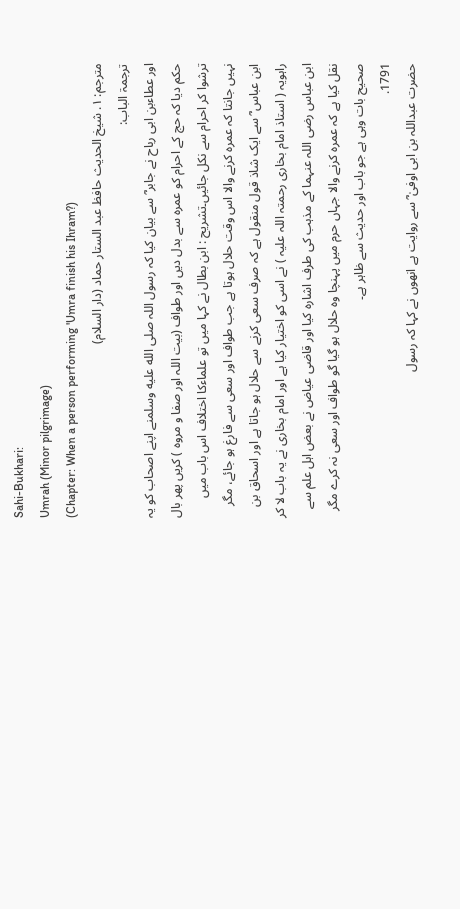Sahi-Bukhari:
Umrah (Minor pilgrimage)
(Chapter: When a person performing 'Umra finish his Ihram?)
مترجم: ١. شیخ الحدیث حافظ عبد الستار حماد (دار السلام)
ترجمۃ الباب:
اور عطاءبن ابی رباح نے جابر ؓ سے بیان کیا کہ رسول اللہ صلى الله عليه وسلمنے اپنے اصحاب کو یہ حکم دیا کہ حج کے احرام کو عمرہ سے بدل دیں اور طواف (بیت اللہ اور صفا و مروہ ) کریں پھر بال ترشوا کر احرام سے نکل جائیں۔تشریح : ابن بطال نے کہا میں تو علماءکا اختلاف اس باب میں نہیں جانتا کہ عمرہ کرنے والا اس وقت حلال ہوتا ہے جب طواف اور سعی سے فارغ ہو جائے، مگر ابن عباس ؓ سے ایک شاذ قول منقول ہے کہ صرف سعی کرنے سے حلال ہو جاتا ہے اور اسحاق بن راہویہ ( استاذ امام بخاری رحمتہ اللہ علیہ ) نے اسی کو اختیار کیا ہے اور امام بخاری نے یہ باب لا کر ابن عباس رضی اللہ عنہما کے مذہب کی طرف اشارہ کیا اور قاضی عیاض نے بعض اہل علم سے نقل کیا ہے کہ عمرہ کرنے والا جہاں حرم میں پہنچا وہ حلال ہو گیا گو طواف اور سعی نہ کرے مگر صحیح بات وہی ہے جو باب اور حدیث سے ظاہر ہے۔
1791.
حضرت عبداللہ بن ابی اوفیٰ ؓ سے روایت ہے انھوں نے کہا کہ رسول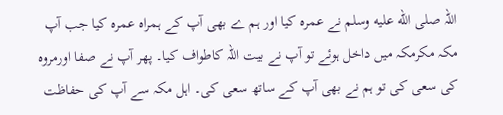اللہ صلى الله عليه وسلم نے عمرہ کیا اور ہم ے بھی آپ کے ہمراہ عمرہ کیا جب آپ مکہ مکرمکہ میں داخل ہوئے تو آپ نے بیت اللہ کاطواف کیا۔ پھر آپ نے صفا اورمروہ کی سعی کی تو ہم نے بھی آپ کے ساتھ سعی کی۔ اہل مکہ سے آپ کی حفاظت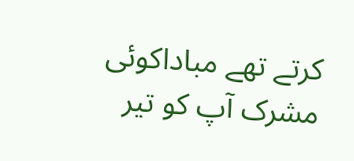کرتے تھے مباداکوئی مشرک آپ کو تیر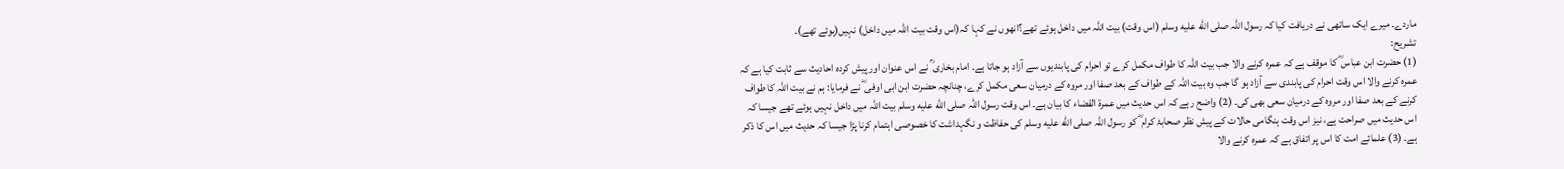ماردے۔ میرے ایک ساتھی نے دریافت کیا کہ رسول اللہ صلى الله عليه وسلم (اس وقت) بیت اللہ میں داخل ہوئے تھے؟انھوں نے کہا کہ(اس وقت بیت اللہ میں داخل) نہیں(ہوئے تھے)۔
تشریح:
(1) حضرت ابن عباس ؓ کا موقف ہے کہ عمرہ کرنے والا جب بیت اللہ کا طواف مکمل کرے تو احرام کی پابندیوں سے آزاد ہو جاتا ہے۔ امام بخاری ؒ نے اس عنوان اور پیش کردہ احادیث سے ثابت کیا ہے کہ عمرہ کرنے والا اس وقت احرام کی پابندی سے آزاد ہو گا جب وہ بیت اللہ کے طواف کے بعد صفا اور مروہ کے درمیان سعی مکمل کرے، چنانچہ حضرت ابن ابی اوفى ؓ نے فرمایا: ہم نے بیت اللہ کا طواف کرنے کے بعد صفا اور مروہ کے درمیان سعی بھی کی۔ (2) واضح رہے کہ اس حدیث میں عمرۃ القضاء کا بیان ہے۔ اس وقت رسول اللہ صلى الله عليه وسلم بیت اللہ میں داخل نہیں ہوئے تھے جیسا کہ اس حدیث میں صراحت ہے، نیز اس وقت ہنگامی حالات کے پیش نظر صحابۂ کرام ؓ کو رسول اللہ صلى الله عليه وسلم کی حفاظت و نگہداشت کا خصوصی اہتمام کرنا پڑا جیسا کہ حدیث میں اس کا ذکر ہے۔ (3) علمائے امت کا اس پر اتفاق ہے کہ عمرہ کرنے والا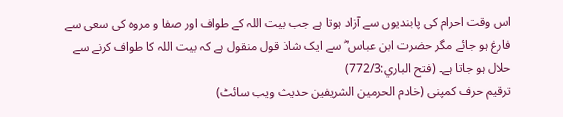اس وقت احرام کی پابندیوں سے آزاد ہوتا ہے جب بیت اللہ کے طواف اور صفا و مروہ کی سعی سے فارغ ہو جائے مگر حضرت ابن عباس ؓ سے ایک شاذ قول منقول ہے کہ بیت اللہ کا طواف کرنے سے حلال ہو جاتا ہے۔ (فتح الباري:772/3)
ترقیم حرف کمپنی (خادم الحرمین الشریفین حدیث ویب سائٹ)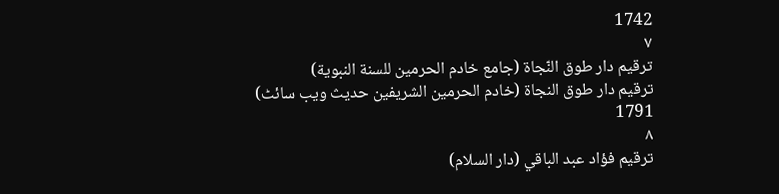1742
٧
ترقيم دار طوق النّجاة (جامع خادم الحرمين للسنة النبوية)
ترقیم دار طوق النجاۃ (خادم الحرمین الشریفین حدیث ویب سائٹ)
1791
٨
ترقيم فؤاد عبد الباقي (دار السلام)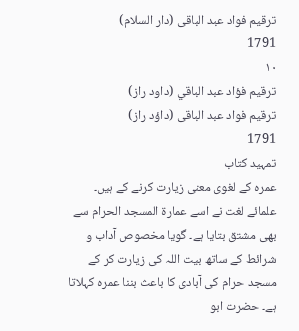ترقیم فواد عبد الباقی (دار السلام)
1791
١٠
ترقيم فؤاد عبد الباقي (داود راز)
ترقیم فواد عبد الباقی (داؤد راز)
1791
تمہید کتاب
عمره کے لغوی معنی زیارت کرنے کے ہیں۔ علمائے لغت نے اسے عمارة المسجد الحرام سے بھی مشتق بتایا ہے۔ گویا مخصوص آداب و شرائط کے ساتھ بیت اللہ کی زیارت کر کے مسجد حرام کی آبادی کا باعث بننا عمرہ کہلاتا ہے۔ حضرت ابو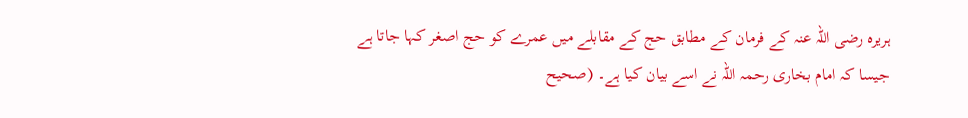ہریرہ رضی اللہ عنہ کے فرمان کے مطابق حج کے مقابلے میں عمرے کو حج اصغر کہا جاتا ہے جیسا کہ امام بخاری رحمہ اللہ نے اسے بیان کیا ہے۔ (صحیح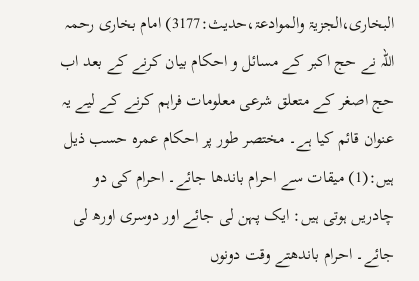البخاری،الجزیۃ والموادعۃ،حدیث:3177) امام بخاری رحمہ اللہ نے حج اکبر کے مسائل و احکام بیان کرنے کے بعد اب حج اصغر کے متعلق شرعی معلومات فراہم کرنے کے لیے یہ عنوان قائم کیا ہے۔ مختصر طور پر احکام عمرہ حسب ذیل ہیں:(1) میقات سے احرام باندھا جائے۔ احرام کی دو چادریں ہوتی ہیں: ایک پہن لی جائے اور دوسری اورھ لی جائے۔ احرام باندھتے وقت دونوں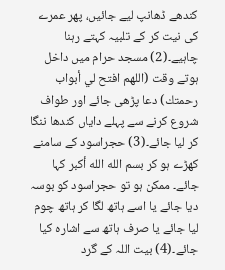کندھے ڈھانپ لیے جائیں، پھر عمرے کی نیت کر کے تلبیہ کہتے رہنا چاہیے۔(2) مسجد حرام میں داخل ہوتے وقت (اللهم افتح لي أبواب رحمتك) دعا پڑھی جائے اور طواف شروع کرنے سے پہلے دایاں کندھا ننگا کر لیا جائے۔(3) حجراسود کے سامنے کھڑے ہو کر بسم الله الله أكبر کہا جائے۔ ممکن ہو تو حجراسود کو بوسہ دیا جائے یا اسے ہاتھ لگا کر ہاتھ چوم لیا جائے یا صرف ہاتھ سے اشارہ کیا جائے۔(4) بیت اللہ کے گرد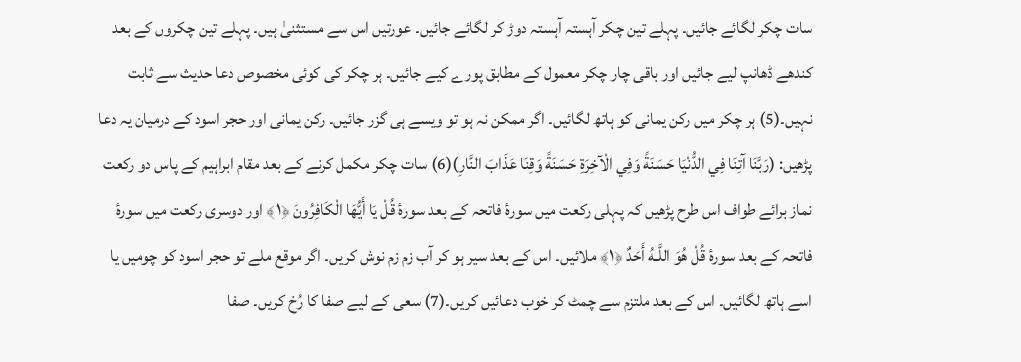سات چکر لگائے جائیں۔ پہلے تین چکر آہستہ آہستہ دوڑ کر لگائے جائیں۔ عورتیں اس سے مستثنیٰ ہیں۔ پہلے تین چکروں کے بعد کندھے ڈھانپ لیے جائیں اور باقی چار چکر معمول کے مطابق پورے کیے جائیں۔ ہر چکر کی کوئی مخصوص دعا حدیث سے ثابت نہیں۔(5) ہر چکر میں رکن یمانی کو ہاتھ لگائیں۔ اگر ممکن نہ ہو تو ویسے ہی گزر جائیں۔ رکن یمانی اور حجر اسود کے درمیان یہ دعا پڑھیں: (رَبَّنَا آتِنَا فِي الدُّنْيَا حَسَنَةً وَفِي الْآخِرَةِ حَسَنَةً وَقِنَا عَذَابَ النَّارِ)(6) سات چکر مکمل کرنے کے بعد مقام ابراہیم کے پاس دو رکعت نماز برائے طواف اس طرح پڑھیں کہ پہلی رکعت میں سورۂ فاتحہ کے بعد سورۂ قُلْ يَا أَيُّهَا الْكَافِرُونَ ﴿١﴾ اور دوسری رکعت میں سورۂ فاتحہ کے بعد سورۂ قُلْ هُوَ اللَّـهُ أَحَدٌ ﴿١﴾ ملائیں۔ اس کے بعد سیر ہو کر آب زم زم نوش کریں۔ اگر موقع ملے تو حجر اسود کو چومیں یا اسے ہاتھ لگائیں۔ اس کے بعد ملتزم سے چمٹ کر خوب دعائیں کریں۔(7) سعی کے لیے صفا کا رُخ کریں۔ صفا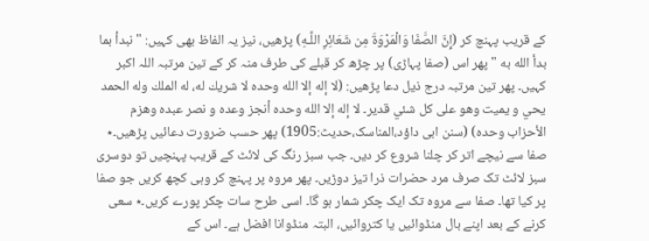کے قریب پہنچ کر (إِنَّ الصَّفَا وَالْمَرْوَةَ مِن شَعَائِرِ اللَّـهِ) پڑھیں، نیز یہ الفاظ بھی کہیں: " نبدأ بما بدأ الله به " پھر اس (صفا پہاڑی) پر چڑھ کر قبلے کی طرف منہ کر کے تین مرتبہ اللہ اکبر کہیں۔ پھر تین مرتبہ درج ذیل دعا پڑھیں: (لا إله إلا الله وحده لا شريك له، له الملك وله الحمد يحي و يميت وهو علی كل شئي قدير۔ لا إله إلا الله وحده أنجز وعده و نصر عبده وهزم الأحزاب وحده) (سنن ابی داؤد،المناسک،حدیث:1905) پھر حسب ضرورت دعائیں پڑھیں۔٭ صفا سے نیچے اتر کر چلنا شروع کر دیں۔ جب سبز رنگ کی لائٹ کے قریب پہنچیں تو دوسری سبز لائٹ تک صرف مرد حضرات ذرا تیز دوڑیں۔ پھر مروہ پر پہنچ کر وہی کچھ کریں جو صفا پر کیا تھا۔ صفا سے مروہ تک ایک چکر شمار ہو گا۔ اسی طرح سات چکر پورے کریں۔٭ سعی کرنے کے بعد اپنے بال منڈوائیں یا کتروائیں، البتہ منڈوانا افضل ہے۔ اس کے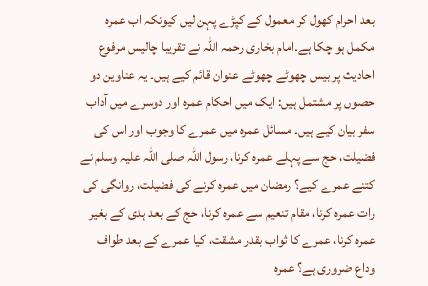بعد احرام کھول کر معمول کے کپڑے پہن لیں کیونکہ اب عمرہ مکمل ہو چکا ہے۔امام بخاری رحمہ اللہ نے تقریبا چالیس مرفوع احادیث پر بیس چھوٹے چھوٹے عنوان قائم کیے ہیں۔ یہ عناوین دو حصوں پر مشتمل ہیں: ایک میں احکام عمرہ اور دوسرے میں آداب سفر بیان کیے ہیں۔ مسائل عمرہ میں عمرے کا وجوب اور اس کی فضیلت، حج سے پہلے عمرہ کرنا، رسول اللہ صلی اللہ علیہ وسلم نے کتنے عمرے کیے؟ رمضان میں عمرہ کرنے کی فضیلت، روانگی کی رات عمرہ کرنا، مقام تنعیم سے عمرہ کرنا، حج کے بعد ہدی کے بغیر عمرہ کرنا، عمرے کا ثواب بقدر مشقت، کیا عمرے کے بعد طواف وداع ضروری ہے؟ عمرہ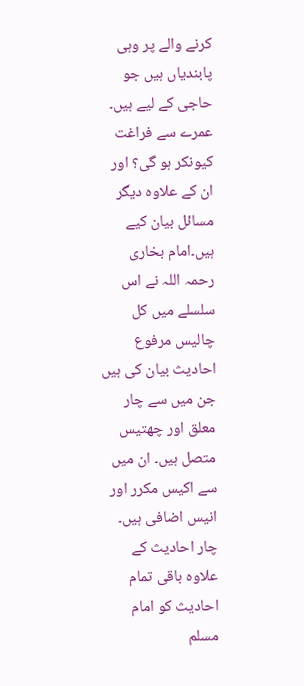کرنے والے پر وہی پابندیاں ہیں جو حاجی کے لیے ہیں۔ عمرے سے فراغت کیونکر ہو گی؟ اور ان کے علاوہ دیگر مسائل بیان کیے ہیں۔امام بخاری رحمہ اللہ نے اس سلسلے میں کل چالیس مرفوع احادیث بیان کی ہیں جن میں سے چار معلق اور چھتیس متصل ہیں۔ ان میں سے اکیس مکرر اور انیس اضافی ہیں۔ چار احادیث کے علاوہ باقی تمام احادیث کو امام مسلم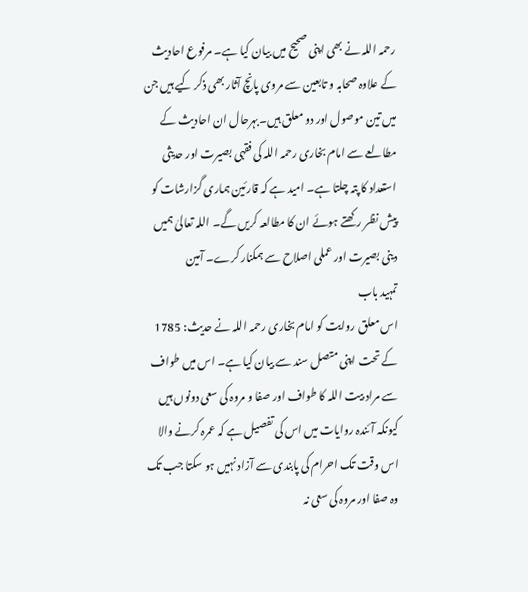رحمہ اللہ نے بھی اپنی صحیح میں بیان کیا ہے۔ مرفوع احادیث کے علاوہ صحابہ و تابعین سے مروی پانچ آثار بھی ذکر کیے ہیں جن میں تین موصول اور دو معلق ہیں۔بہرحال ان احادیث کے مطالعے سے امام بخاری رحمہ اللہ کی فقہی بصیرت اور حدیثی استعداد کا پتہ چلتا ہے۔ امید ہے کہ قارئین ہماری گزارشات کو پیش نظر رکھتے ہوئے ان کا مطالعہ کریں گے۔ اللہ تعالیٰ ہمیں دینی بصیرت اور عملی اصلاح سے ہمکنار کرے۔ آمین
تمہید باب
اس معلق روایت کو امام بخاری رحمہ اللہ نے حدیث: 1785 کے تحت اپنی متصل سند سے بیان کیا ہے۔ اس میں طواف سے مراد بیت اللہ کا طواف اور صفا و مروہ کی سعی دونوں ہیں کیونکہ آئندہ روایات میں اس کی تفصیل ہے کہ عمرہ کرنے والا اس وقت تک احرام کی پابندی سے آزاد نہیں ہو سکتا جب تک وہ صفا اور مروہ کی سعی نہ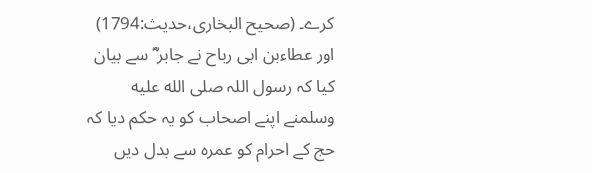کرے۔ (صحیح البخاری،حدیث:1794)
اور عطاءبن ابی رباح نے جابر ؓ سے بیان کیا کہ رسول اللہ صلى الله عليه وسلمنے اپنے اصحاب کو یہ حکم دیا کہ حج کے احرام کو عمرہ سے بدل دیں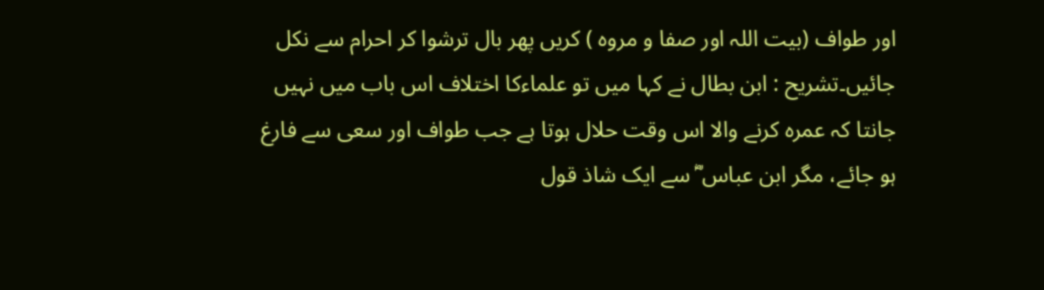اور طواف (بیت اللہ اور صفا و مروہ ) کریں پھر بال ترشوا کر احرام سے نکل جائیں۔تشریح : ابن بطال نے کہا میں تو علماءکا اختلاف اس باب میں نہیں جانتا کہ عمرہ کرنے والا اس وقت حلال ہوتا ہے جب طواف اور سعی سے فارغ ہو جائے، مگر ابن عباس ؓ سے ایک شاذ قول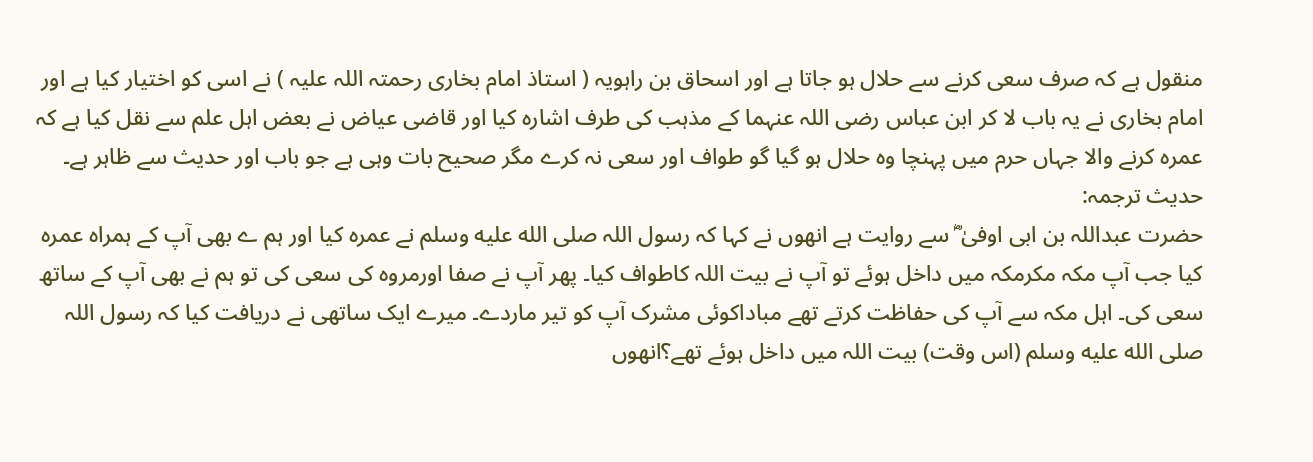منقول ہے کہ صرف سعی کرنے سے حلال ہو جاتا ہے اور اسحاق بن راہویہ ( استاذ امام بخاری رحمتہ اللہ علیہ ) نے اسی کو اختیار کیا ہے اور امام بخاری نے یہ باب لا کر ابن عباس رضی اللہ عنہما کے مذہب کی طرف اشارہ کیا اور قاضی عیاض نے بعض اہل علم سے نقل کیا ہے کہ عمرہ کرنے والا جہاں حرم میں پہنچا وہ حلال ہو گیا گو طواف اور سعی نہ کرے مگر صحیح بات وہی ہے جو باب اور حدیث سے ظاہر ہے۔
حدیث ترجمہ:
حضرت عبداللہ بن ابی اوفیٰ ؓ سے روایت ہے انھوں نے کہا کہ رسول اللہ صلى الله عليه وسلم نے عمرہ کیا اور ہم ے بھی آپ کے ہمراہ عمرہ کیا جب آپ مکہ مکرمکہ میں داخل ہوئے تو آپ نے بیت اللہ کاطواف کیا۔ پھر آپ نے صفا اورمروہ کی سعی کی تو ہم نے بھی آپ کے ساتھ سعی کی۔ اہل مکہ سے آپ کی حفاظت کرتے تھے مباداکوئی مشرک آپ کو تیر ماردے۔ میرے ایک ساتھی نے دریافت کیا کہ رسول اللہ صلى الله عليه وسلم (اس وقت) بیت اللہ میں داخل ہوئے تھے؟انھوں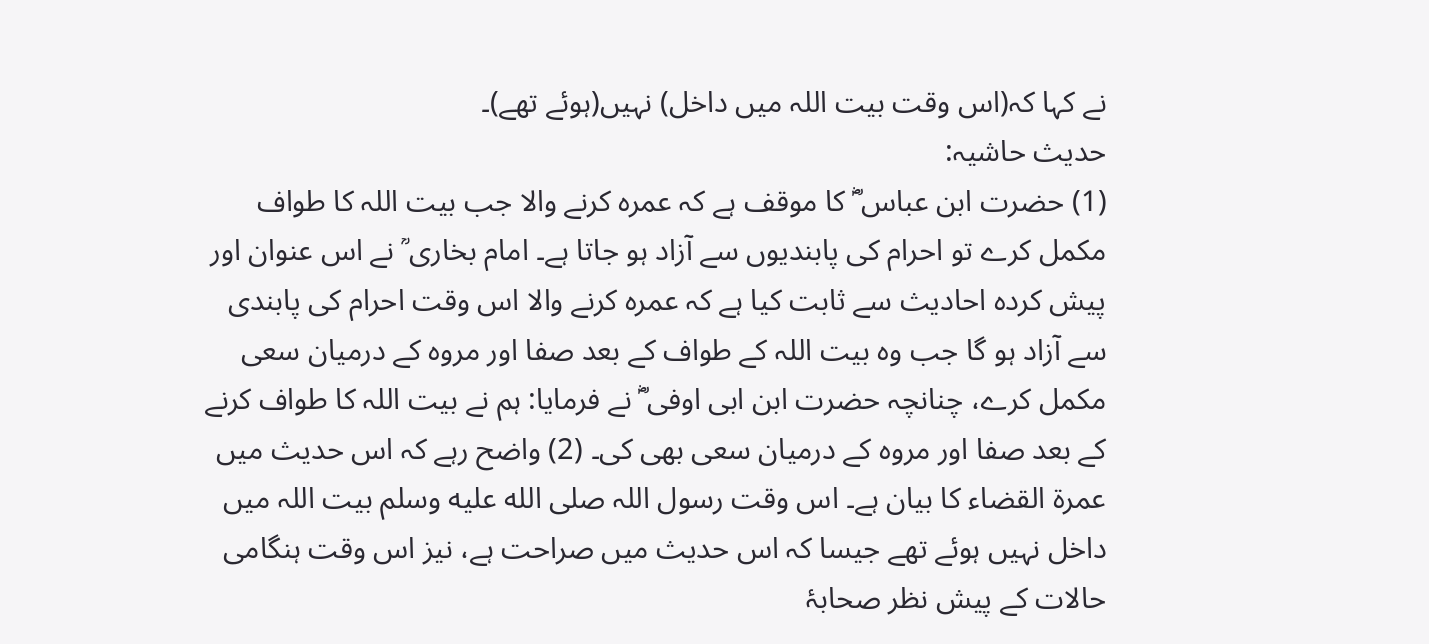نے کہا کہ(اس وقت بیت اللہ میں داخل) نہیں(ہوئے تھے)۔
حدیث حاشیہ:
(1) حضرت ابن عباس ؓ کا موقف ہے کہ عمرہ کرنے والا جب بیت اللہ کا طواف مکمل کرے تو احرام کی پابندیوں سے آزاد ہو جاتا ہے۔ امام بخاری ؒ نے اس عنوان اور پیش کردہ احادیث سے ثابت کیا ہے کہ عمرہ کرنے والا اس وقت احرام کی پابندی سے آزاد ہو گا جب وہ بیت اللہ کے طواف کے بعد صفا اور مروہ کے درمیان سعی مکمل کرے، چنانچہ حضرت ابن ابی اوفى ؓ نے فرمایا: ہم نے بیت اللہ کا طواف کرنے کے بعد صفا اور مروہ کے درمیان سعی بھی کی۔ (2) واضح رہے کہ اس حدیث میں عمرۃ القضاء کا بیان ہے۔ اس وقت رسول اللہ صلى الله عليه وسلم بیت اللہ میں داخل نہیں ہوئے تھے جیسا کہ اس حدیث میں صراحت ہے، نیز اس وقت ہنگامی حالات کے پیش نظر صحابۂ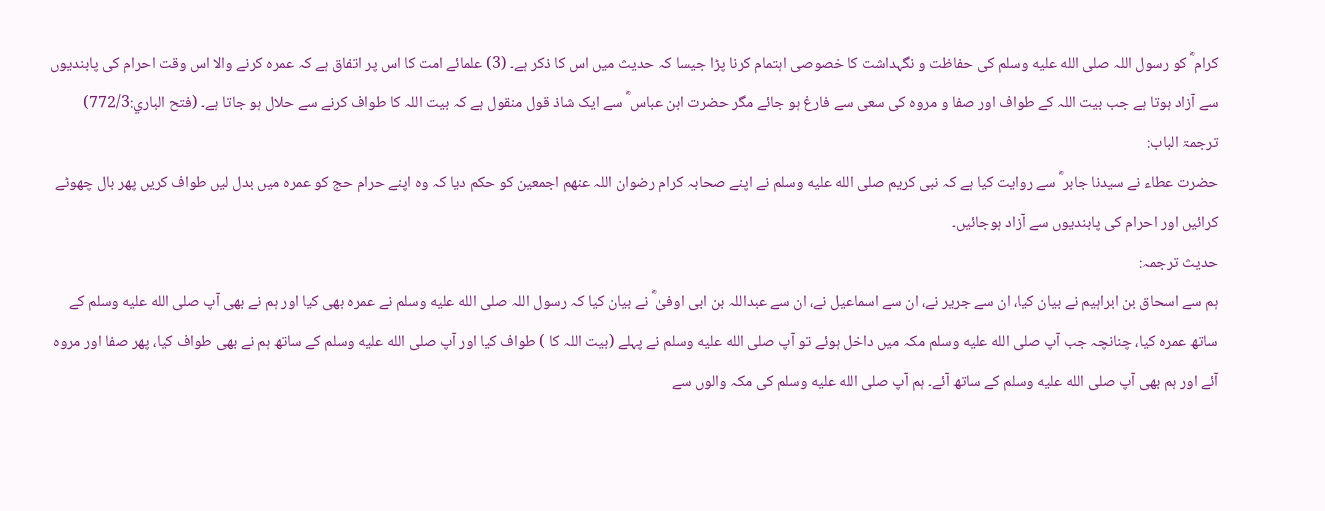کرام ؓ کو رسول اللہ صلى الله عليه وسلم کی حفاظت و نگہداشت کا خصوصی اہتمام کرنا پڑا جیسا کہ حدیث میں اس کا ذکر ہے۔ (3) علمائے امت کا اس پر اتفاق ہے کہ عمرہ کرنے والا اس وقت احرام کی پابندیوں سے آزاد ہوتا ہے جب بیت اللہ کے طواف اور صفا و مروہ کی سعی سے فارغ ہو جائے مگر حضرت ابن عباس ؓ سے ایک شاذ قول منقول ہے کہ بیت اللہ کا طواف کرنے سے حلال ہو جاتا ہے۔ (فتح الباري:772/3)
ترجمۃ الباب:
حضرت عطاء نے سیدنا جابر ؓ سے روایت کیا ہے کہ نبی کریم صلى الله عليه وسلم نے اپنے صحابہ کرام رضوان اللہ عنھم اجمعین کو حکم دیا کہ وہ اپنے حرام حج کو عمرہ میں بدل لیں طواف کریں پھر بال چھوٹے کرائیں اور احرام کی پابندیوں سے آزاد ہوجائیں۔
حدیث ترجمہ:
ہم سے اسحاق بن ابراہیم نے بیان کیا، ان سے جریر نے، ان سے اسماعیل نے، ان سے عبداللہ بن ابی اوفیٰ ؓ نے بیان کیا کہ رسول اللہ صلى الله عليه وسلم نے عمرہ بھی کیا اور ہم نے بھی آپ صلى الله عليه وسلم کے ساتھ عمرہ کیا، چنانچہ جب آپ صلى الله عليه وسلم مکہ میں داخل ہوئے تو آپ صلى الله عليه وسلم نے پہلے (بیت اللہ کا ) طواف کیا اور آپ صلى الله عليه وسلم کے ساتھ ہم نے بھی طواف کیا، پھر صفا اور مروہ آئے اور ہم بھی آپ صلى الله عليه وسلم کے ساتھ آئے۔ ہم آپ صلى الله عليه وسلم کی مکہ والوں سے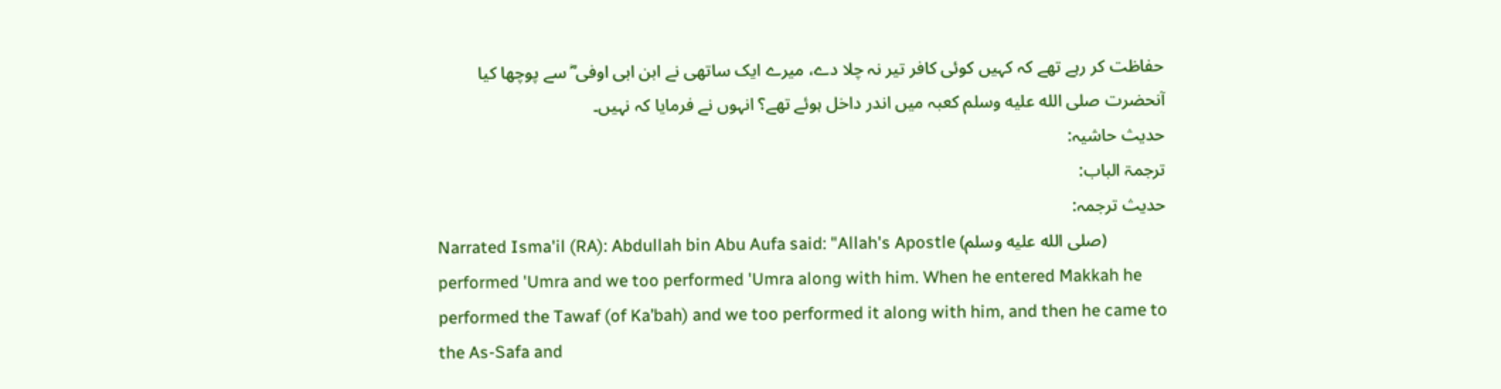حفاظت کر رہے تھے کہ کہیں کوئی کافر تیر نہ چلا دے، میرے ایک ساتھی نے ابن ابی اوفی ؓ سے پوچھا کیا آنحضرت صلى الله عليه وسلم کعبہ میں اندر داخل ہوئے تھے؟ انہوں نے فرمایا کہ نہیں۔
حدیث حاشیہ:
ترجمۃ الباب:
حدیث ترجمہ:
Narrated Isma'il (RA): Abdullah bin Abu Aufa said: "Allah's Apostle (صلى الله عليه وسلم) performed 'Umra and we too performed 'Umra along with him. When he entered Makkah he performed the Tawaf (of Ka’bah) and we too performed it along with him, and then he came to the As-Safa and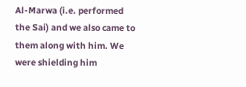Al-Marwa (i.e. performed the Sai) and we also came to them along with him. We were shielding him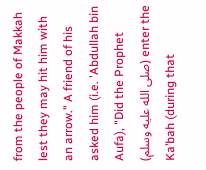from the people of Makkah lest they may hit him with an arrow." A friend of his asked him (i.e. 'Abdullah bin Aufa), "Did the Prophet (صلى الله عليه وسلم) enter the Ka’bah (during that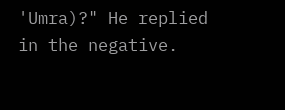'Umra)?" He replied in the negative.